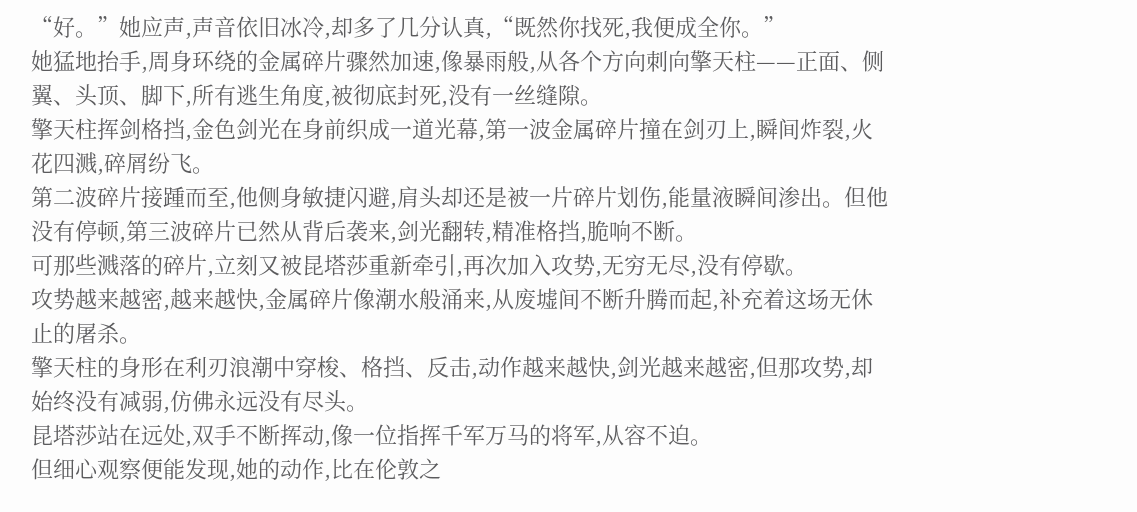“好。”她应声,声音依旧冰冷,却多了几分认真,“既然你找死,我便成全你。”
她猛地抬手,周身环绕的金属碎片骤然加速,像暴雨般,从各个方向刺向擎天柱——正面、侧翼、头顶、脚下,所有逃生角度,被彻底封死,没有一丝缝隙。
擎天柱挥剑格挡,金色剑光在身前织成一道光幕,第一波金属碎片撞在剑刃上,瞬间炸裂,火花四溅,碎屑纷飞。
第二波碎片接踵而至,他侧身敏捷闪避,肩头却还是被一片碎片划伤,能量液瞬间渗出。但他没有停顿,第三波碎片已然从背后袭来,剑光翻转,精准格挡,脆响不断。
可那些溅落的碎片,立刻又被昆塔莎重新牵引,再次加入攻势,无穷无尽,没有停歇。
攻势越来越密,越来越快,金属碎片像潮水般涌来,从废墟间不断升腾而起,补充着这场无休止的屠杀。
擎天柱的身形在利刃浪潮中穿梭、格挡、反击,动作越来越快,剑光越来越密,但那攻势,却始终没有减弱,仿佛永远没有尽头。
昆塔莎站在远处,双手不断挥动,像一位指挥千军万马的将军,从容不迫。
但细心观察便能发现,她的动作,比在伦敦之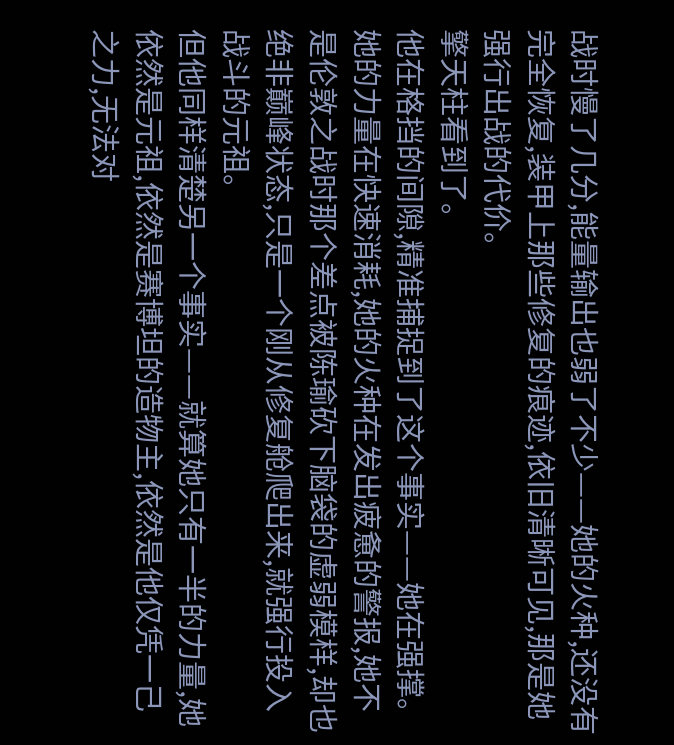战时慢了几分,能量输出也弱了不少——她的火种,还没有完全恢复,装甲上那些修复的痕迹,依旧清晰可见,那是她强行出战的代价。
擎天柱看到了。
他在格挡的间隙,精准捕捉到了这个事实——她在强撑。
她的力量在快速消耗,她的火种在发出疲惫的警报,她不是伦敦之战时那个差点被陈瑜砍下脑袋的虚弱模样,却也绝非巅峰状态,只是一个刚从修复舱爬出来,就强行投入战斗的元祖。
但他同样清楚另一个事实——就算她只有一半的力量,她依然是元祖,依然是赛博坦的造物主,依然是他仅凭一己之力,无法对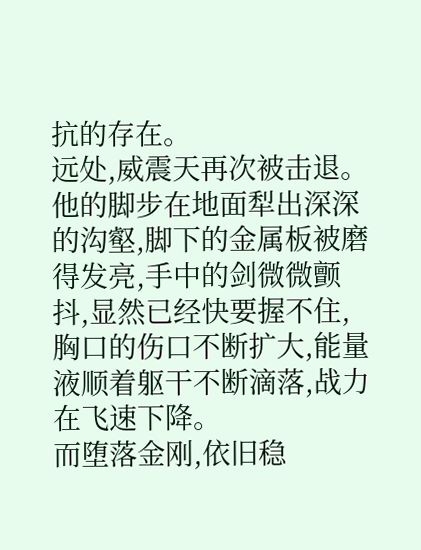抗的存在。
远处,威震天再次被击退。
他的脚步在地面犁出深深的沟壑,脚下的金属板被磨得发亮,手中的剑微微颤抖,显然已经快要握不住,胸口的伤口不断扩大,能量液顺着躯干不断滴落,战力在飞速下降。
而堕落金刚,依旧稳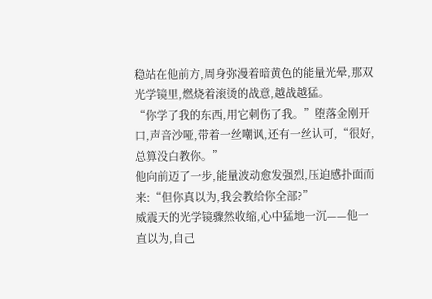稳站在他前方,周身弥漫着暗黄色的能量光晕,那双光学镜里,燃烧着滚烫的战意,越战越猛。
“你学了我的东西,用它刺伤了我。”堕落金刚开口,声音沙哑,带着一丝嘲讽,还有一丝认可,“很好,总算没白教你。”
他向前迈了一步,能量波动愈发强烈,压迫感扑面而来:“但你真以为,我会教给你全部?”
威震天的光学镜骤然收缩,心中猛地一沉——他一直以为,自己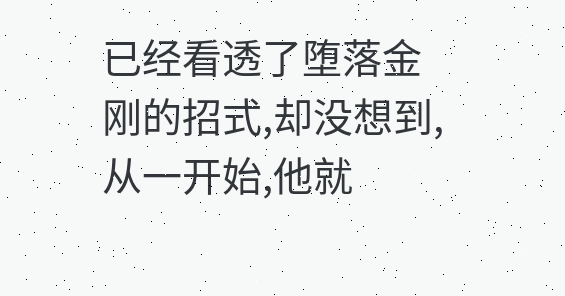已经看透了堕落金刚的招式,却没想到,从一开始,他就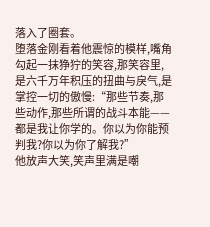落入了圈套。
堕落金刚看着他震惊的模样,嘴角勾起一抹狰狞的笑容,那笑容里,是六千万年积压的扭曲与戾气,是掌控一切的傲慢:“那些节奏,那些动作,那些所谓的战斗本能——都是我让你学的。你以为你能预判我?你以为你了解我?”
他放声大笑,笑声里满是嘲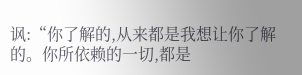讽:“你了解的,从来都是我想让你了解的。你所依赖的一切,都是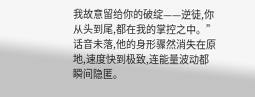我故意留给你的破绽——逆徒,你从头到尾,都在我的掌控之中。”
话音未落,他的身形骤然消失在原地,速度快到极致,连能量波动都瞬间隐匿。